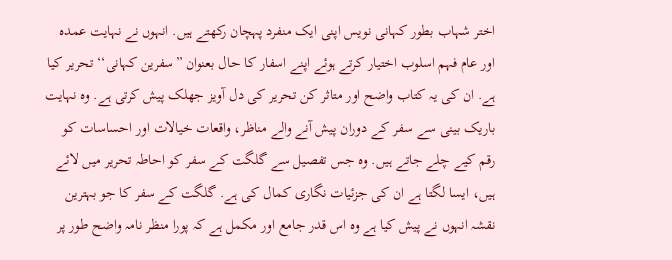اختر شہاب بطور کہانی نویس اپنی ایک منفرد پہچان رکھتے ہیں. انہوں نے نہایت عمدہ اور عام فہم اسلوب اختیار کرتے ہوئے اپنے اسفار کا حال بعنوان ”سفرین کہانی‘‘ تحریر کیا ہے. ان کی یہ کتاب واضح اور متاثر کن تحریر کی دل آویز جھلک پیش کرتی ہے. وہ نہایت باریک بینی سے سفر کے دوران پیش آنے والے مناظر، واقعات خیالات اور احساسات کو رقم کیے چلے جاتے ہیں. وہ جس تفصیل سے گلگت کے سفر کو احاطہ تحریر میں لائے ہیں، ایسا لگتا ہے ان کی جزئیات نگاری کمال کی ہے. گلگت کے سفر کا جو بہترین نقشہ انہوں نے پیش کیا ہے وہ اس قدر جامع اور مکمل ہے کہ پورا منظر نامہ واضح طور پر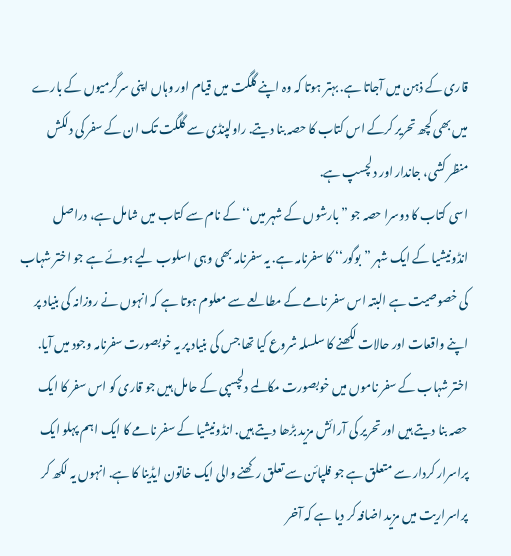قاری کے ذہن میں آجاتا ہے. بہتر ہوتا کہ وہ اپنے گلگت میں قیام اور وہاں اپنی سرگرمیوں کے بارے میں بھی کچھ تحریر کرکے اس کتاب کا حصہ بنا دیتے. راولپنڈی سے گلگت تک ان کے سفر کی دلکش منظر کشی، جاندار اور دلچسپ ہے.
اسی کتاب کا دوسرا حصہ جو ”بارشوں کے شہر میں‘‘ کے نام سے کتاب میں شامل ہے، دراصل انڈونیشیا کے ایک شہر ”بوگور‘‘ کا سفرنامہ ہے. یہ سفرنامہ بھی وہی اسلوب لیے ہوئے ہے جو اختر شہاب کی خصوصیت ہے البتہ اس سفر نامے کے مطالعے سے معلوم ہوتا ہے کہ انہوں نے روزانہ کی بنیاد پر اپنے واقعات اور حالات لکھنے کا سلسلہ شروع کیا تھا جس کی بنیاد پر یہ خوبصورت سفرنامہ وجود میں آیا. اختر شہاب کے سفر ناموں میں خوبصورت مکالمے دلچسپی کے حامل ہیں جو قاری کو اس سفر کا ایک حصہ بنا دیتے ہیں اور تحریر کی آرائش مزید بڑھا دیتے ہیں. انڈونیشیا کے سفر نامے کا ایک اہم پہلو ایک پراسرار کردار سے متعلق ہے جو فلپائن سے تعلق رکھنے والی ایک خاتون ایڈینا کا ہے. انہوں یہ لکھ کر پراسراریت میں مزید اضافہ کر دیا ہے کہ آخر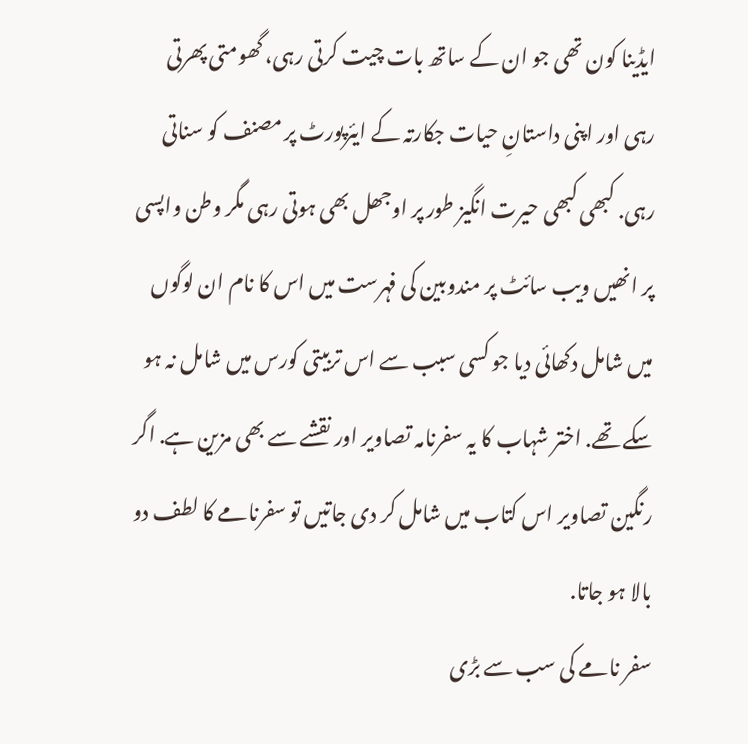ایڈینا کون تھی جو ان کے ساتھ بات چیت کرتی رہی، گھومتی پھرتی رہی اور اپنی داستانِ حیات جکارتہ کے ایئرپورٹ پر مصنف کو سناتی رہی. کبھی کبھی حیرت انگیز طور پر اوجھل بھی ہوتی رہی مگر وطن واپسی پر انھیں ویب سائٹ پر مندوبین کی فہرست میں اس کا نام ان لوگوں میں شامل دکھائی دیا جو کسی سبب سے اس تربیتی کورس میں شامل نہ ہو سکے تھے. اختر شہاب کا یہ سفرنامہ تصاویر اور نقشے سے بھی مزین ہے. اگر رنگین تصاویر اس کتاب میں شامل کر دی جاتیں تو سفرنامے کا لطف دو بالا ہو جاتا.
سفر نامے کی سب سے بڑی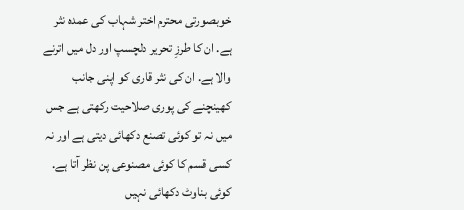خوبصورتی محترم اختر شہاب کی عمدہ نثر ہے. ان کا طرزِ تحریر دلچسپ اور دل میں اترنے والا ہے. ان کی نثر قاری کو اپنی جانب کھینچنے کی پوری صلاحیت رکھتی ہے جس میں نہ تو کوئی تصنع دکھائی دیتی ہے اور نہ کسی قسم کا کوئی مصنوعی پن نظر آتا ہے. کوئی بناوٹ دکھائی نہیں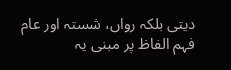دیتی بلکہ رواں، شستہ اور عام فہم الفاظ پر مبنی یہ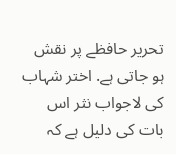تحریر حافظے پر نقش ہو جاتی ہے. اختر شہاب کی لاجواب نثر اس بات کی دلیل ہے کہ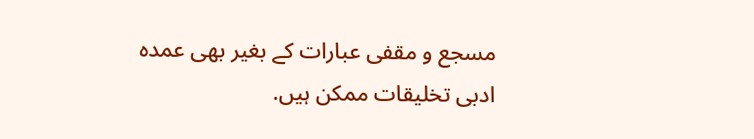مسجع و مقفی عبارات کے بغیر بھی عمدہ ادبی تخلیقات ممکن ہیں.